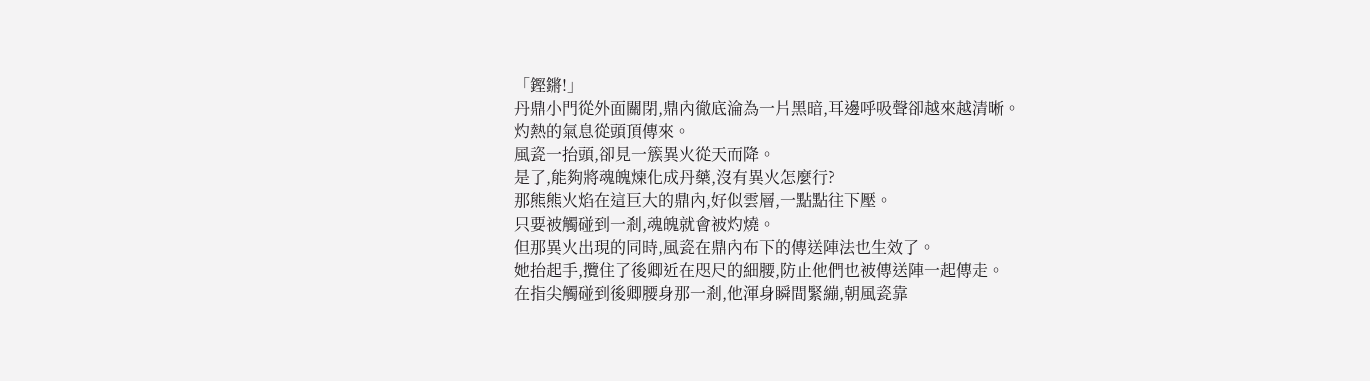「鏗鏘!」
丹鼎小門從外面關閉,鼎內徹底淪為一片黑暗,耳邊呼吸聲卻越來越清晰。
灼熱的氣息從頭頂傳來。
風瓷一抬頭,卻見一簇異火從天而降。
是了,能夠將魂魄煉化成丹藥,沒有異火怎麼行?
那熊熊火焰在這巨大的鼎內,好似雲層,一點點往下壓。
只要被觸碰到一剎,魂魄就會被灼燒。
但那異火出現的同時,風瓷在鼎內布下的傳送陣法也生效了。
她抬起手,攬住了後卿近在咫尺的細腰,防止他們也被傳送陣一起傳走。
在指尖觸碰到後卿腰身那一剎,他渾身瞬間緊繃,朝風瓷靠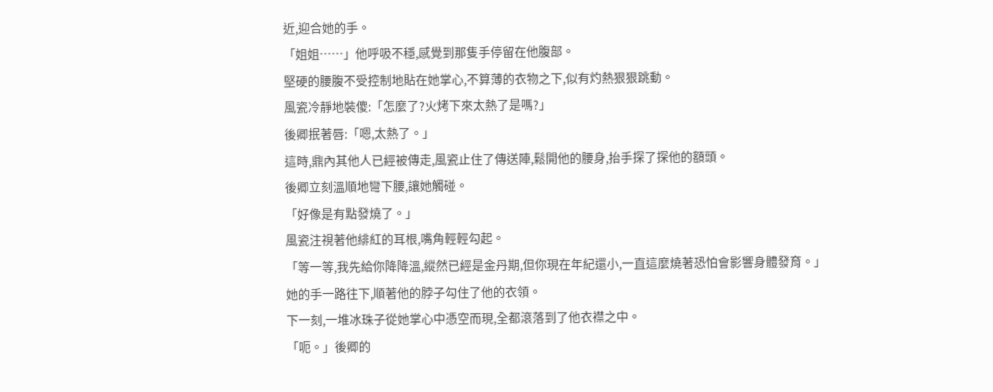近,迎合她的手。
「姐姐……」他呼吸不穩,感覺到那隻手停留在他腹部。
堅硬的腰腹不受控制地貼在她掌心,不算薄的衣物之下,似有灼熱狠狠跳動。
風瓷冷靜地裝傻:「怎麼了?火烤下來太熱了是嗎?」
後卿抿著唇:「嗯,太熱了。」
這時,鼎內其他人已經被傳走,風瓷止住了傳送陣,鬆開他的腰身,抬手探了探他的額頭。
後卿立刻溫順地彎下腰,讓她觸碰。
「好像是有點發燒了。」
風瓷注視著他緋紅的耳根,嘴角輕輕勾起。
「等一等,我先給你降降溫,縱然已經是金丹期,但你現在年紀還小,一直這麼燒著恐怕會影響身體發育。」
她的手一路往下,順著他的脖子勾住了他的衣領。
下一刻,一堆冰珠子從她掌心中憑空而現,全都滾落到了他衣襟之中。
「呃。」後卿的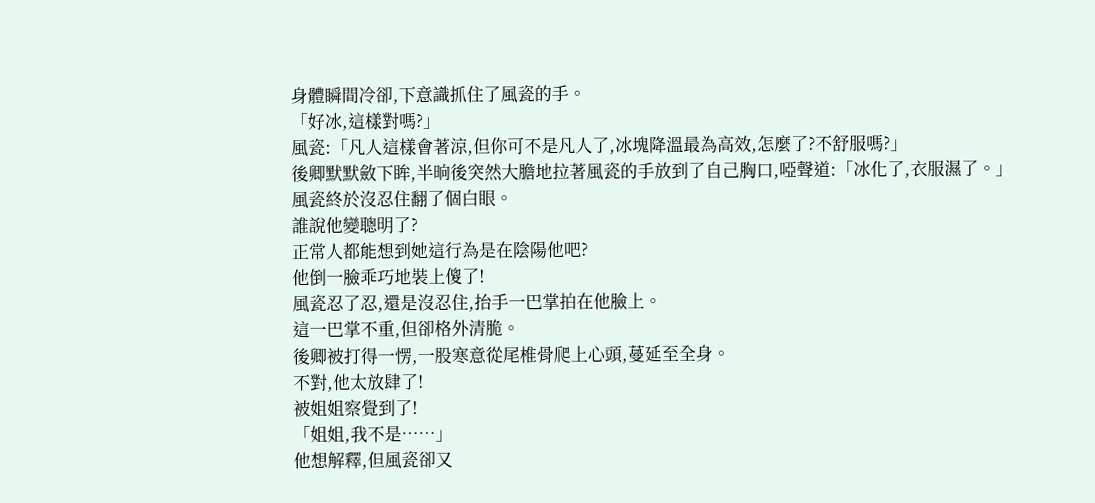身體瞬間冷卻,下意識抓住了風瓷的手。
「好冰,這樣對嗎?」
風瓷:「凡人這樣會著涼,但你可不是凡人了,冰塊降溫最為高效,怎麼了?不舒服嗎?」
後卿默默斂下眸,半晌後突然大膽地拉著風瓷的手放到了自己胸口,啞聲道:「冰化了,衣服濕了。」
風瓷終於沒忍住翻了個白眼。
誰說他變聰明了?
正常人都能想到她這行為是在陰陽他吧?
他倒一臉乖巧地裝上傻了!
風瓷忍了忍,還是沒忍住,抬手一巴掌拍在他臉上。
這一巴掌不重,但卻格外清脆。
後卿被打得一愣,一股寒意從尾椎骨爬上心頭,蔓延至全身。
不對,他太放肆了!
被姐姐察覺到了!
「姐姐,我不是……」
他想解釋,但風瓷卻又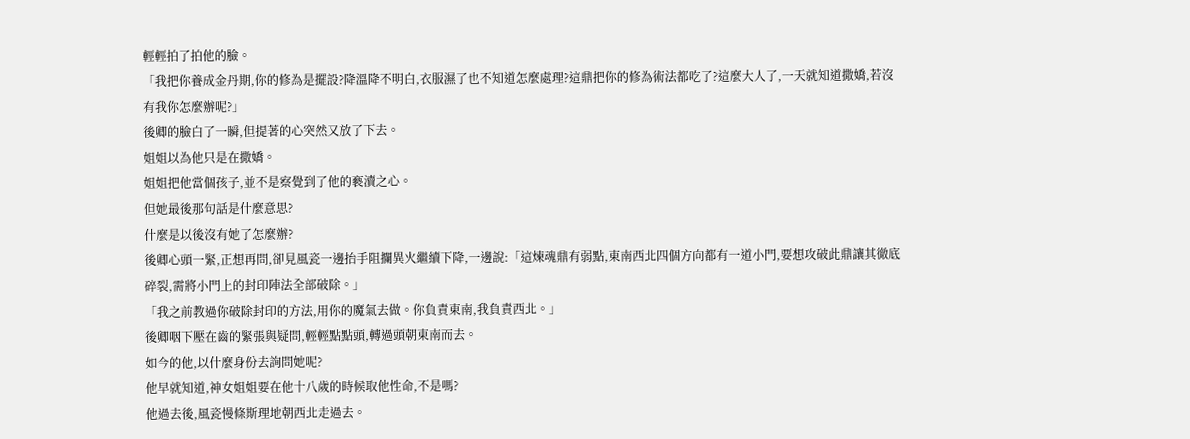輕輕拍了拍他的臉。
「我把你養成金丹期,你的修為是擺設?降溫降不明白,衣服濕了也不知道怎麼處理?這鼎把你的修為術法都吃了?這麼大人了,一天就知道撒嬌,若沒有我你怎麼辦呢?」
後卿的臉白了一瞬,但提著的心突然又放了下去。
姐姐以為他只是在撒嬌。
姐姐把他當個孩子,並不是察覺到了他的褻瀆之心。
但她最後那句話是什麼意思?
什麼是以後沒有她了怎麼辦?
後卿心頭一緊,正想再問,卻見風瓷一邊抬手阻攔異火繼續下降,一邊說:「這煉魂鼎有弱點,東南西北四個方向都有一道小門,要想攻破此鼎讓其徹底碎裂,需將小門上的封印陣法全部破除。」
「我之前教過你破除封印的方法,用你的魔氣去做。你負責東南,我負責西北。」
後卿咽下壓在齒的緊張與疑問,輕輕點點頭,轉過頭朝東南而去。
如今的他,以什麼身份去詢問她呢?
他早就知道,神女姐姐要在他十八歲的時候取他性命,不是嗎?
他過去後,風瓷慢條斯理地朝西北走過去。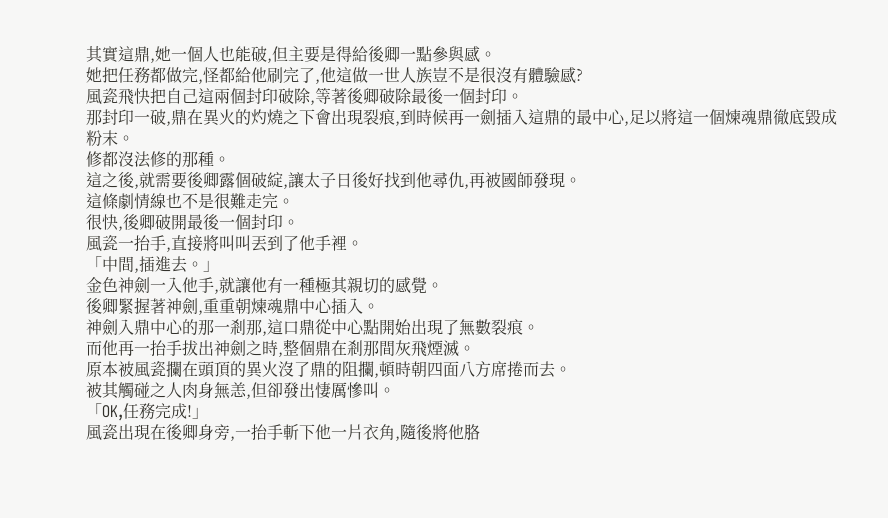其實這鼎,她一個人也能破,但主要是得給後卿一點參與感。
她把任務都做完,怪都給他刷完了,他這做一世人族豈不是很沒有體驗感?
風瓷飛快把自己這兩個封印破除,等著後卿破除最後一個封印。
那封印一破,鼎在異火的灼燒之下會出現裂痕,到時候再一劍插入這鼎的最中心,足以將這一個煉魂鼎徹底毀成粉末。
修都沒法修的那種。
這之後,就需要後卿露個破綻,讓太子日後好找到他尋仇,再被國師發現。
這條劇情線也不是很難走完。
很快,後卿破開最後一個封印。
風瓷一抬手,直接將叫叫丟到了他手裡。
「中間,插進去。」
金色神劍一入他手,就讓他有一種極其親切的感覺。
後卿緊握著神劍,重重朝煉魂鼎中心插入。
神劍入鼎中心的那一剎那,這口鼎從中心點開始出現了無數裂痕。
而他再一抬手拔出神劍之時,整個鼎在剎那間灰飛煙滅。
原本被風瓷攔在頭頂的異火沒了鼎的阻攔,頓時朝四面八方席捲而去。
被其觸碰之人肉身無恙,但卻發出悽厲慘叫。
「OK,任務完成!」
風瓷出現在後卿身旁,一抬手斬下他一片衣角,隨後將他胳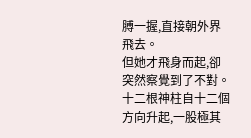膊一握,直接朝外界飛去。
但她才飛身而起,卻突然察覺到了不對。
十二根神柱自十二個方向升起,一股極其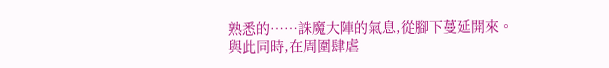熟悉的……誅魔大陣的氣息,從腳下蔓延開來。
與此同時,在周圍肆虐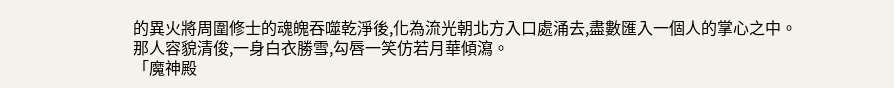的異火將周圍修士的魂魄吞噬乾淨後,化為流光朝北方入口處涌去,盡數匯入一個人的掌心之中。
那人容貌清俊,一身白衣勝雪,勾唇一笑仿若月華傾瀉。
「魔神殿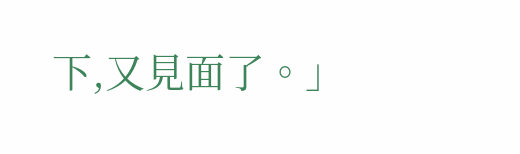下,又見面了。」